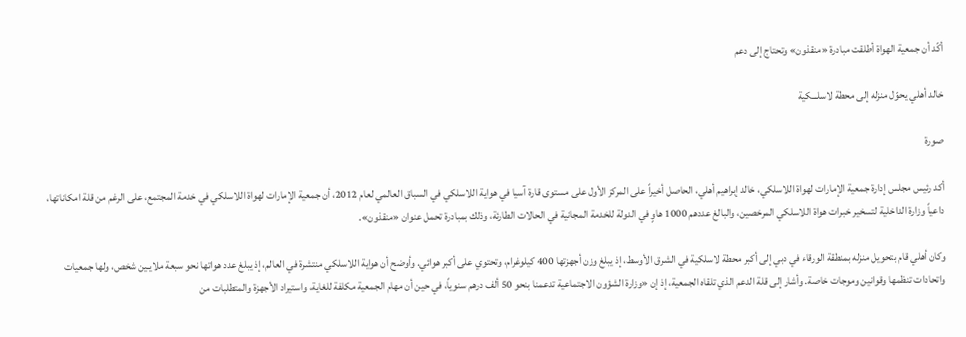أكّد أن جمعية الهواة أطلقت مبادرة «منقذون» وتحتاج إلى دعم

خالد أهلي يحوّل منزله إلى محطة لاسلـــكية

صورة

أكد رئيس مجلس إدارة جمعية الإمارات لهواة اللاسلكي، خالد إبراهيم أهلي، الحاصل أخيراً على المركز الأول على مستوى قارة آسيا في هواية اللاسلكي في السباق العالمي لعام 2012، أن جمعية الإمارات لهواة اللاسلكي في خدمة المجتمع، على الرغم من قلة امكاناتها، داعياً وزارة الداخلية لتسخير خبرات هواة اللاسلكي المرخصين، والبالغ عددهم 1000 هاوٍ في الدولة للخدمة المجانية في الحالات الطارئة، وذلك بمبادرة تحمل عنوان «منقذون».

وكان أهلي قام بتحويل منزله بمنطقة الورقاء في دبي إلى أكبر محطة لاسلكية في الشرق الأوسط، إذ يبلغ وزن أجهزتها 400 كيلوغرام، وتحتوي على أكبر هوائي. وأوضح أن هواية اللاسلكي منتشرة في العالم، إذ يبلغ عدد هواتها نحو سبعة ملايـين شخص، ولها جمعيات واتحادات تنظمها وقوانين وموجات خاصة. وأشار إلى قلة الدعم الذي تلقاه الجمعية، إذ إن «وزارة الشؤون الاجتماعية تدعمنا بنحو 50 ألف درهم سنوياً، في حين أن مهام الجمعية مكلفة للغاية، واستيراد الأجهزة والمتطلبات من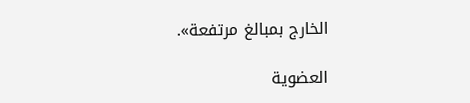الخارج بمبالغ مرتفعة».

العضوية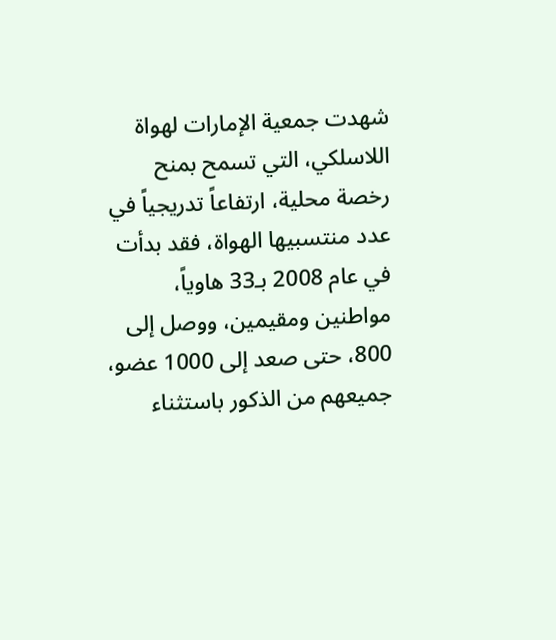شهدت جمعية الإمارات لهواة اللاسلكي، التي تسمح بمنح رخصة محلية، ارتفاعاً تدريجياً في عدد منتسبيها الهواة، فقد بدأت في عام 2008 بـ33 هاوياً، مواطنين ومقيمين، ووصل إلى 800، حتى صعد إلى 1000 عضو، جميعهم من الذكور باستثناء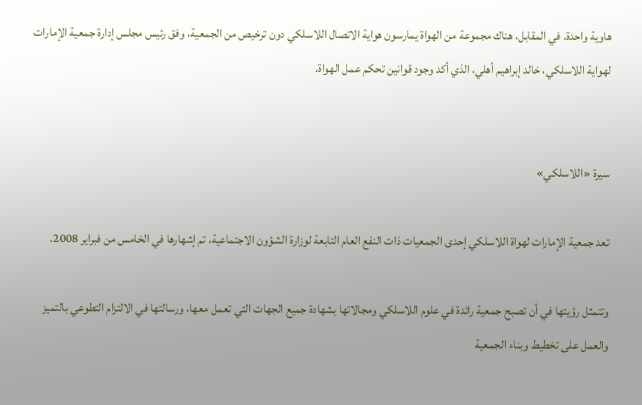هاوية واحدة. في المقابل، هناك مجموعة من الهواة يمارسون هواية الاتصال اللاسلكي دون ترخيص من الجمعية، وفق رئيس مجلس إدارة جمعية الإمارات لهواية اللاسلكي، خالد إبراهيم أهلي، الذي أكد وجود قوانين تحكم عمل الهواة.


سيرة «اللاسلكي»

تعد جمعية الإمارات لهواة اللاسلكي إحدى الجمعيات ذات النفع العام التابعة لوزارة الشؤون الاجتماعية، تم إشهارها في الخامس من فبراير 2008.

وتتمثل رؤيتها في أن تصبح جمعية رائدة في علوم اللاسلكي ومجالاتها بشهادة جميع الجهات التي تعمل معها، ورسالتها في الالتزام التطوعي بالتميز والعمل على تخطيط وبناء الجمعية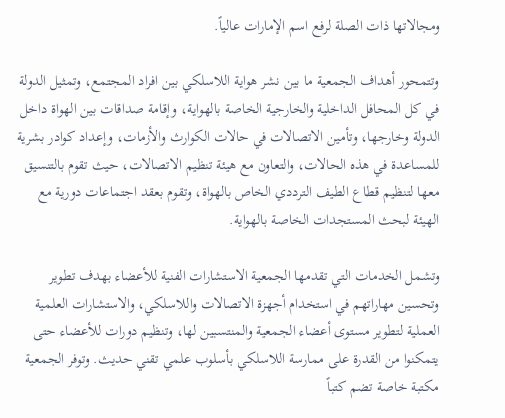ومجالاتها ذات الصلة لرفع اسم الإمارات عالياً.

وتتمحور أهداف الجمعية ما بين نشر هواية اللاسلكي بين افراد المجتمع، وتمثيل الدولة في كل المحافل الداخلية والخارجية الخاصة بالهواية، وإقامة صداقات بين الهواة داخل الدولة وخارجها، وتأمين الاتصالات في حالات الكوارث والأزمات، وإعداد كوادر بشرية للمساعدة في هذه الحالات، والتعاون مع هيئة تنظيم الاتصالات، حيث تقوم بالتنسيق معها لتنظيم قطاع الطيف الترددي الخاص بالهواة، وتقوم بعقد اجتماعات دورية مع الهيئة لبحث المستجدات الخاصة بالهواية.

وتشمل الخدمات التي تقدمها الجمعية الاستشارات الفنية للأعضاء بهدف تطوير وتحسين مهاراتهم في استخدام أجهزة الاتصالات واللاسلكي، والاستشارات العلمية العملية لتطوير مستوى أعضاء الجمعية والمنتسبين لها، وتنظيم دورات للأعضاء حتى يتمكنوا من القدرة على ممارسة اللاسلكي بأسلوب علمي تقني حديث. وتوفر الجمعية مكتبة خاصة تضم كتباً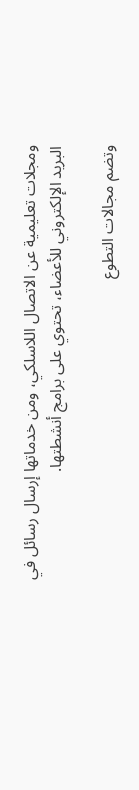ومجلات تعليمية عن الاتصال اللاسلكي، ومن خدماتها إرسال رسائل في البريد الإلكتروني للأعضاء، تحتوي على برامج أنشطتها.

وتضم مجالات التطوع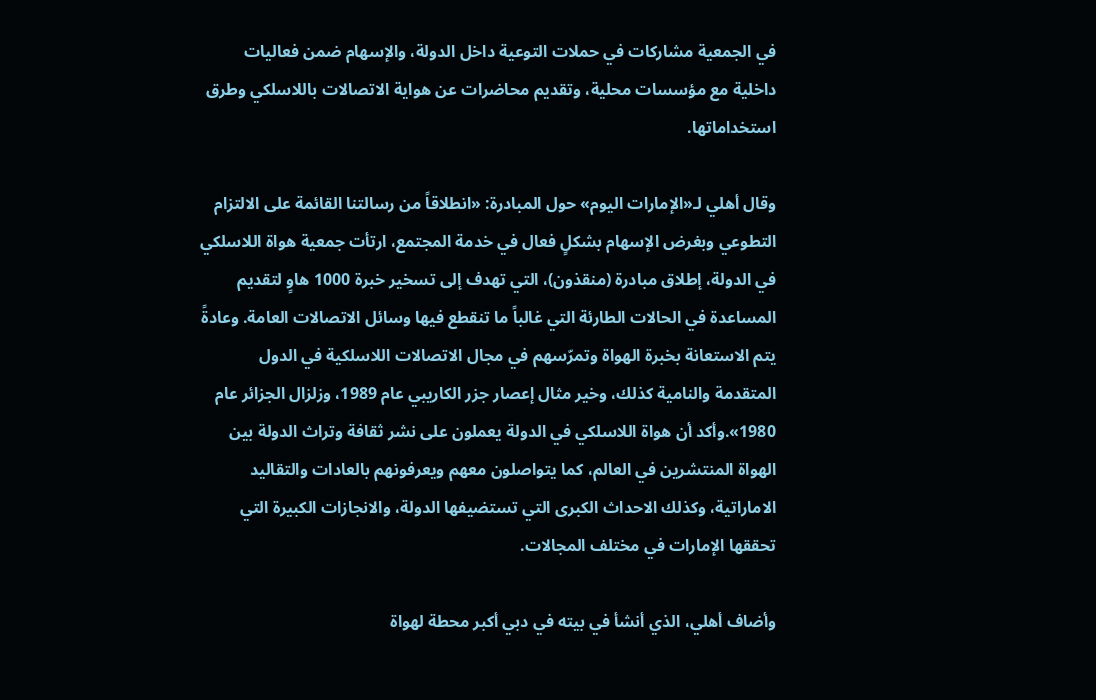في الجمعية مشاركات في حملات التوعية داخل الدولة، والإسهام ضمن فعاليات داخلية مع مؤسسات محلية، وتقديم محاضرات عن هواية الاتصالات باللاسلكي وطرق استخداماتها.

وقال أهلي لـ«الإمارات اليوم» حول المبادرة: «انطلاقاً من رسالتنا القائمة على الالتزام التطوعي وبغرض الإسهام بشكلٍ فعال في خدمة المجتمع، ارتأت جمعية هواة اللاسلكي في الدولة، إطلاق مبادرة (منقذون)، التي تهدف إلى تسخير خبرة 1000 هاوٍ لتقديم المساعدة في الحالات الطارئة التي غالباً ما تنقطع فيها وسائل الاتصالات العامة. وعادةً يتم الاستعانة بخبرة الهواة وتمرّسهم في مجال الاتصالات اللاسلكية في الدول المتقدمة والنامية كذلك، وخير مثال إعصار جزر الكاريبي عام 1989، وزلزال الجزائر عام 1980».وأكد أن هواة اللاسلكي في الدولة يعملون على نشر ثقافة وتراث الدولة بين الهواة المنتشرين في العالم، كما يتواصلون معهم ويعرفونهم بالعادات والتقاليد الاماراتية، وكذلك الاحداث الكبرى التي تستضيفها الدولة، والانجازات الكبيرة التي تحققها الإمارات في مختلف المجالات.

وأضاف أهلي، الذي أنشأ في بيته في دبي أكبر محطة لهواة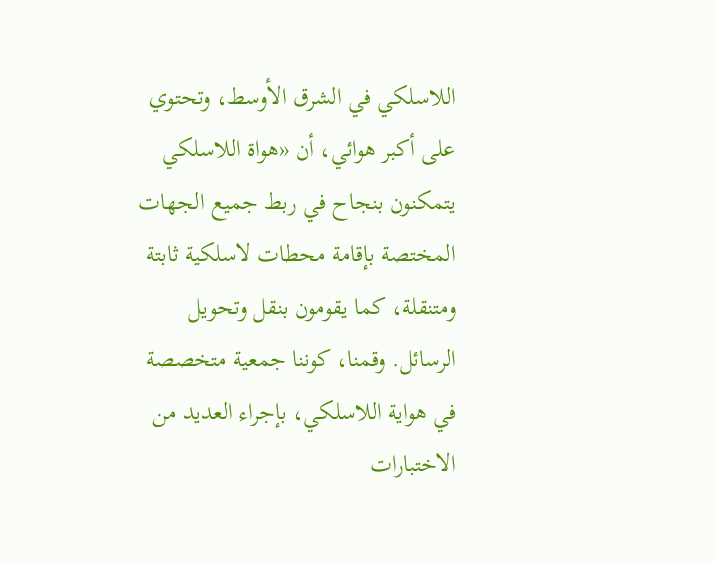اللاسلكي في الشرق الأوسط، وتحتوي على أكبر هوائي، أن «هواة اللاسلكي يتمكنون بنجاح في ربط جميع الجهات المختصة بإقامة محطات لاسلكية ثابتة ومتنقلة، كما يقومون بنقل وتحويل الرسائل. وقمنا، كوننا جمعية متخصصة في هواية اللاسلكي، بإجراء العديد من الاختبارات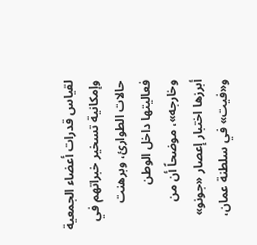لقياس قدرات أعضاء الجمعية وإمكانية تسخير خبراتهم في حالات الطوارئ، وبرهنت فعاليتها داخل الوطن وخارجه»، موضحاً أن من أبرزها اختبار إعصار «جونو» و«فيت» في سلطنة عمان،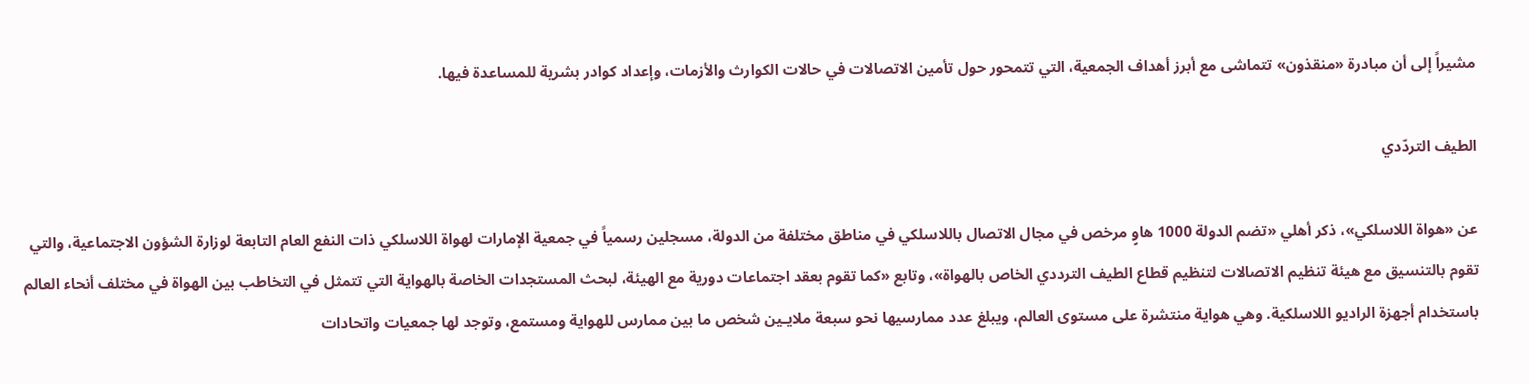مشيراً إلى أن مبادرة «منقذون» تتماشى مع أبرز أهداف الجمعية، التي تتمحور حول تأمين الاتصالات في حالات الكوارث والأزمات، وإعداد كوادر بشرية للمساعدة فيها.

الطيف التردّدي

عن «هواة اللاسلكي»، ذكر أهلي «تضم الدولة 1000 هاوٍ مرخص في مجال الاتصال باللاسلكي في مناطق مختلفة من الدولة، مسجلين رسمياً في جمعية الإمارات لهواة اللاسلكي ذات النفع العام التابعة لوزارة الشؤون الاجتماعية، والتي تقوم بالتنسيق مع هيئة تنظيم الاتصالات لتنظيم قطاع الطيف الترددي الخاص بالهواة»، وتابع «كما تقوم بعقد اجتماعات دورية مع الهيئة، لبحث المستجدات الخاصة بالهواية التي تتمثل في التخاطب بين الهواة في مختلف أنحاء العالم باستخدام أجهزة الراديو اللاسلكية. وهي هواية منتشرة على مستوى العالم، ويبلغ عدد ممارسيها نحو سبعة ملايـين شخص ما بين ممارس للهواية ومستمع، وتوجد لها جمعيات واتحادات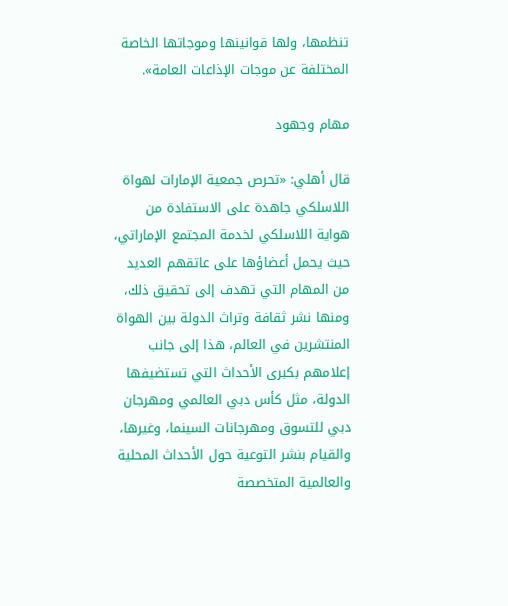تنظمها، ولها قوانينها وموجاتها الخاصة المختلفة عن موجات الإذاعات العامة».

مهام وجهود

قال أهلي: «تحرص جمعية الإمارات لهواة اللاسلكي جاهدة على الاستفادة من هواية اللاسلكي لخدمة المجتمع الإماراتي، حيث يحمل أعضاؤها على عاتقهم العديد من المهام التي تهدف إلى تحقيق ذلك، ومنها نشر ثقافة وتراث الدولة بين الهواة المنتشرين في العالم، هذا إلى جانب إعلامهم بكبرى الأحداث التي تستضيفها الدولة، مثل كأس دبي العالمي ومهرجان دبي للتسوق ومهرجانات السينما، وغيرها، والقيام بنشر التوعية حول الأحداث المحلية والعالمية المتخصصة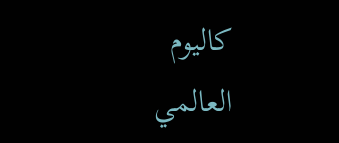كاليوم العالمي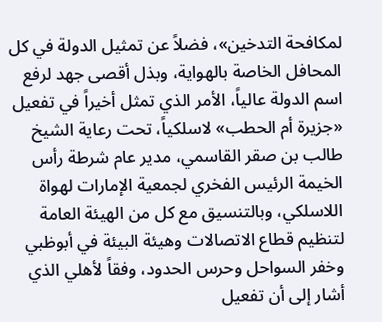لمكافحة التدخين»، فضلاً عن تمثيل الدولة في كل المحافل الخاصة بالهواية، وبذل أقصى جهد لرفع اسم الدولة عالياً، الأمر الذي تمثل أخيراً في تفعيل «جزيرة أم الحطب» لاسلكياً، تحت رعاية الشيخ طالب بن صقر القاسمي، مدير عام شرطة رأس الخيمة الرئيس الفخري لجمعية الإمارات لهواة اللاسلكي، وبالتنسيق مع كل من الهيئة العامة لتنظيم قطاع الاتصالات وهيئة البيئة في أبوظبي وخفر السواحل وحرس الحدود، وفقاً لأهلي الذي أشار إلى أن تفعيل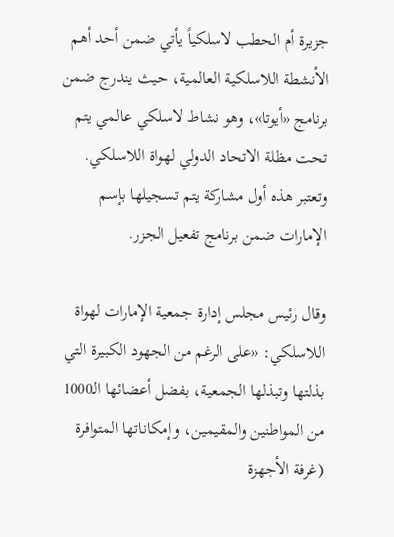جزيرة أم الحطب لاسلكياً يأتي ضمن أحد أهم الأنشطة اللاسلكية العالمية، حيث يندرج ضمن برنامج «أيوتا»، وهو نشاط لاسلكي عالمي يتم تحت مظلة الاتحاد الدولي لهواة اللاسلكي. وتعتبر هذه أول مشاركة يتم تسجيلها بإسم الإمارات ضمن برنامج تفعيل الجزر.

وقال رئيس مجلس إدارة جمعية الإمارات لهواة اللاسلكي: «على الرغم من الجهود الكبيرة التي بذلتها وتبذلها الجمعية، بفضل أعضائها الـ1000 من المواطنين والمقيمين، وإمكاناتها المتوافرة (غرفة الأجهزة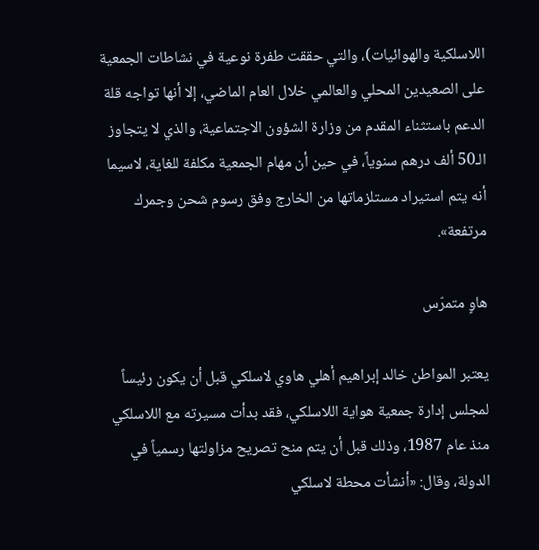اللاسلكية والهوائيات)، والتي حققت طفرة نوعية في نشاطات الجمعية على الصعيدين المحلي والعالمي خلال العام الماضي، إلا أنها تواجه قلة الدعم باستثناء المقدم من وزارة الشؤون الاجتماعية، والذي لا يتجاوز الـ50 ألف درهم سنوياً، في حين أن مهام الجمعية مكلفة للغاية، لاسيما أنه يتم استيراد مستلزماتها من الخارج وفق رسوم شحن وجمرك مرتفعة».

هاوٍ متمرّس

يعتبر المواطن خالد إبراهيم أهلي هاوي لاسلكي قبل أن يكون رئيساً لمجلس إدارة جمعية هواية اللاسلكي، فقد بدأت مسيرته مع اللاسلكي منذ عام 1987، وذلك قبل أن يتم منح تصريح مزاولتها رسمياً في الدولة، وقال: «أنشأت محطة لاسلكي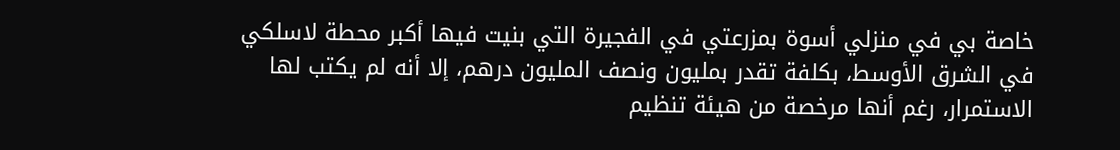خاصة بي في منزلي أسوة بمزرعتي في الفجيرة التي بنيت فيها أكبر محطة لاسلكي في الشرق الأوسط، بكلفة تقدر بمليون ونصف المليون درهم، إلا أنه لم يكتب لها الاستمرار، رغم أنها مرخصة من هيئة تنظيم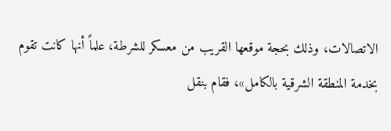الاتصالات، وذلك بحجة موقعها القريب من معسكر للشرطة، علماً أنها كانت تقوم بخدمة المنطقة الشرقية بالكامل»، فقام بنقل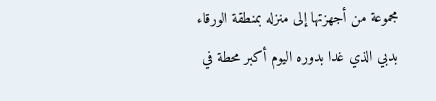مجموعة من أجهزتها إلى منزله بمنطقة الورقاء بدبي الذي غدا بدوره اليوم أكبر محطة في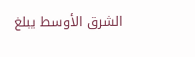الشرق الأوسط يبلغ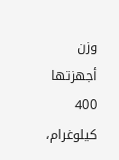وزن أجهزتها 400 كيلوغرام،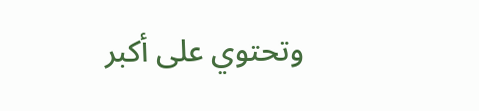وتحتوي على أكبر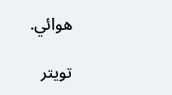هوائي.

تويتر